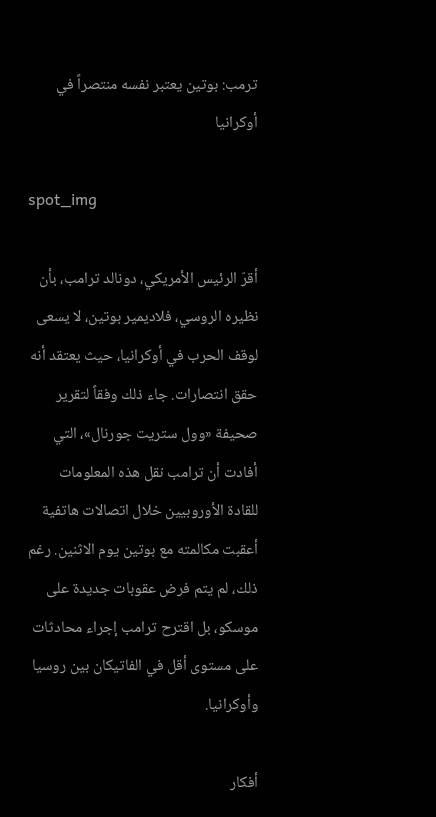ترمب: بوتين يعتبر نفسه منتصراً في أوكرانيا

spot_img

أقرّ الرئيس الأمريكي، دونالد ترامب، بأن نظيره الروسي، فلاديمير بوتين، لا يسعى لوقف الحرب في أوكرانيا، حيث يعتقد أنه حقق انتصارات. جاء ذلك وفقاً لتقرير صحيفة «وول ستريت جورنال»، التي أفادت أن ترامب نقل هذه المعلومات للقادة الأوروبيين خلال اتصالات هاتفية أعقبت مكالمته مع بوتين يوم الاثنين. رغم ذلك، لم يتم فرض عقوبات جديدة على موسكو، بل اقترح ترامب إجراء محادثات على مستوى أقل في الفاتيكان بين روسيا وأوكرانيا.

أفكار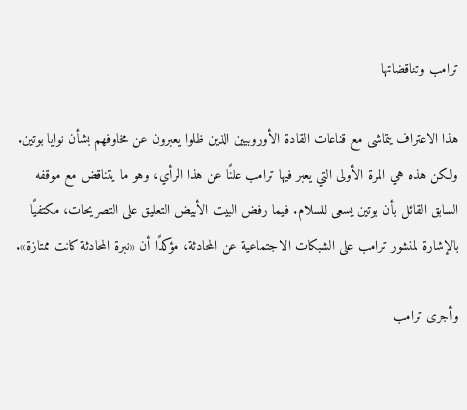ترامب وتناقضاتها

هذا الاعتراف يتماشى مع قناعات القادة الأوروبيين الذين ظلوا يعبرون عن مخاوفهم بشأن نوايا بوتين. ولكن هذه هي المرة الأولى التي يعبر فيها ترامب علنًا عن هذا الرأي، وهو ما يتناقض مع موقفه السابق القائل بأن بوتين يسعى للسلام. فيما رفض البيت الأبيض التعليق على التصريحات، مكتفيًا بالإشارة لمنشور ترامب على الشبكات الاجتماعية عن المحادثة، مؤكدًا أن «نبرة المحادثة كانت ممتازة».

وأجرى ترامب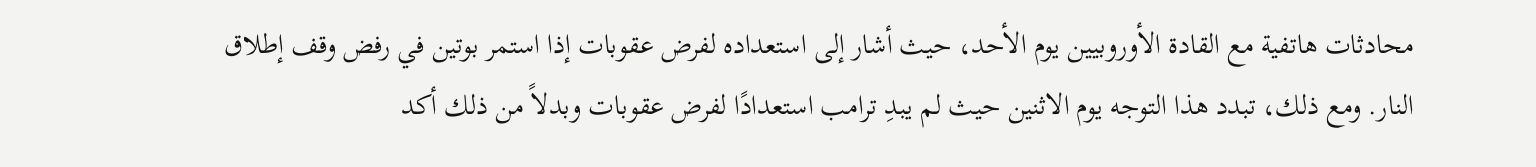محادثات هاتفية مع القادة الأوروبيين يوم الأحد، حيث أشار إلى استعداده لفرض عقوبات إذا استمر بوتين في رفض وقف إطلاق النار. ومع ذلك، تبدد هذا التوجه يوم الاثنين حيث لم يبدِ ترامب استعدادًا لفرض عقوبات وبدلاً من ذلك أكد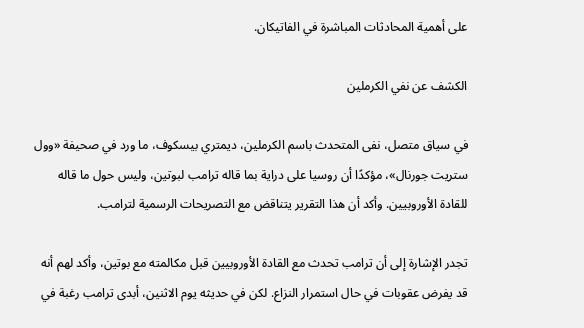على أهمية المحادثات المباشرة في الفاتيكان.

الكشف عن نفي الكرملين

في سياق متصل، نفى المتحدث باسم الكرملين، ديمتري بيسكوف، ما ورد في صحيفة «وول ستريت جورنال»، مؤكدًا أن روسيا على دراية بما قاله ترامب لبوتين، وليس حول ما قاله للقادة الأوروبيين. وأكد أن هذا التقرير يتناقض مع التصريحات الرسمية لترامب.

تجدر الإشارة إلى أن ترامب تحدث مع القادة الأوروبيين قبل مكالمته مع بوتين، وأكد لهم أنه قد يفرض عقوبات في حال استمرار النزاع. لكن في حديثه يوم الاثنين، أبدى ترامب رغبة في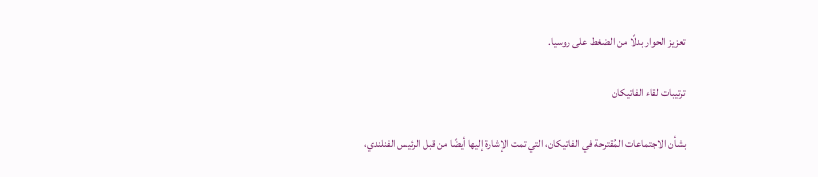تعزيز الحوار بدلًا من الضغط على روسيا.

ترتيبات لقاء الفاتيكان

بشأن الاجتماعات المُقترحة في الفاتيكان، التي تمت الإشارة إليها أيضًا من قبل الرئيس الفنلندي،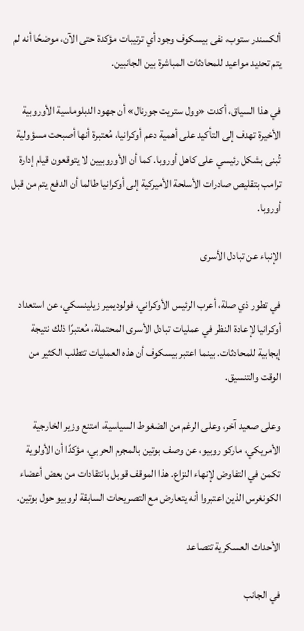ألكسندر ستوب، نفى بيسكوف وجود أي ترتيبات مؤكدة حتى الآن، موضحًا أنه لم يتم تحديد مواعيد للمحادثات المباشرة بين الجانبين.

في هذا السياق، أكدت «وول ستريت جورنال» أن جهود الدبلوماسية الأوروبية الأخيرة تهدف إلى التأكيد على أهمية دعم أوكرانيا، مُعتبرة أنها أصبحت مسؤولية تُبنى بشكل رئيسي على كاهل أوروبا. كما أن الأوروبيين لا يتوقعون قيام إدارة ترامب بتقليص صادرات الأسلحة الأميركية إلى أوكرانيا طالما أن الدفع يتم من قبل أوروبا.

الإنباء عن تبادل الأسرى

في تطور ذي صلة، أعرب الرئيس الأوكراني، فولوديمير زيلينسكي، عن استعداد أوكرانيا لإعادة النظر في عمليات تبادل الأسرى المحتملة، مُعتبرًا ذلك نتيجة إيجابية للمحادثات. بينما اعتبر بيسكوف أن هذه العمليات تتطلب الكثير من الوقت والتنسيق.

وعلى صعيد آخر، وعلى الرغم من الضغوط السياسية، امتنع وزير الخارجية الأمريكي، ماركو روبيو، عن وصف بوتين بالمجرم الحربي، مؤكدًا أن الأولوية تكمن في التفاوض لإنهاء النزاع. هذا الموقف قوبل بانتقادات من بعض أعضاء الكونغرس الذين اعتبروا أنه يتعارض مع التصريحات السابقة لروبيو حول بوتين.

الأحداث العسكرية تتصاعد

في الجانب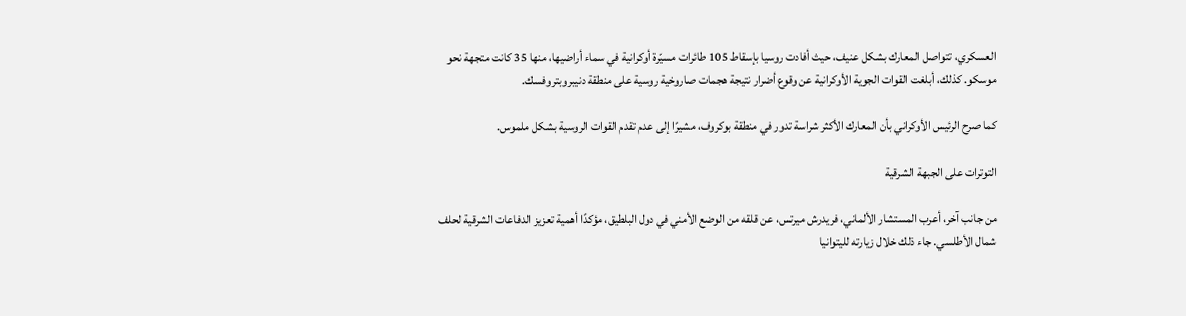العسكري، تتواصل المعارك بشكل عنيف، حيث أفادت روسيا بإسقاط 105 طائرات مسيّرة أوكرانية في سماء أراضيها، منها 35 كانت متجهة نحو موسكو. كذلك، أبلغت القوات الجوية الأوكرانية عن وقوع أضرار نتيجة هجمات صاروخية روسية على منطقة دنيبروبتروفسك.

كما صرح الرئيس الأوكراني بأن المعارك الأكثر شراسة تدور في منطقة بوكروف، مشيرًا إلى عدم تقدم القوات الروسية بشكل ملموس.

التوترات على الجبهة الشرقية

من جانب آخر، أعرب المستشار الألماني، فريدرش ميرتس، عن قلقه من الوضع الأمني في دول البلطيق، مؤكدًا أهمية تعزيز الدفاعات الشرقية لحلف شمال الأطلسي. جاء ذلك خلال زيارته لليتوانيا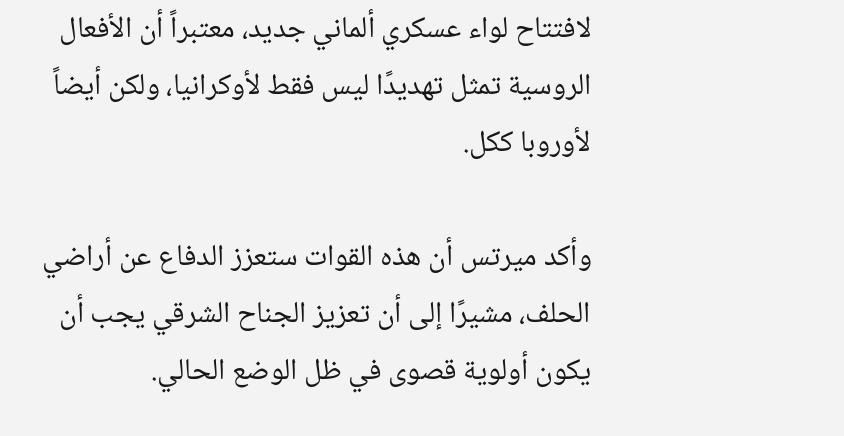لافتتاح لواء عسكري ألماني جديد، معتبراً أن الأفعال الروسية تمثل تهديدًا ليس فقط لأوكرانيا، ولكن أيضاً لأوروبا ككل.

وأكد ميرتس أن هذه القوات ستعزز الدفاع عن أراضي الحلف، مشيرًا إلى أن تعزيز الجناح الشرقي يجب أن يكون أولوية قصوى في ظل الوضع الحالي.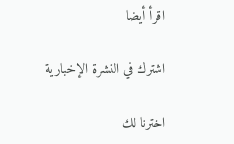اقرأ أيضا

اشترك في النشرة الإخبارية

اخترنا لك